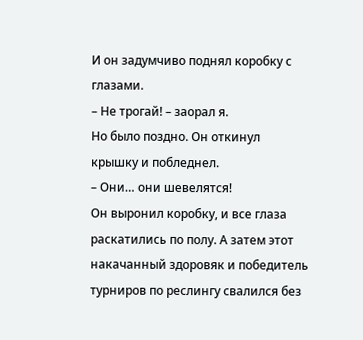И он задумчиво поднял коробку с глазами.
– Не трогай! – заорал я.
Но было поздно. Он откинул крышку и побледнел.
– Они… они шевелятся!
Он выронил коробку, и все глаза раскатились по полу. А затем этот накачанный здоровяк и победитель турниров по реслингу свалился без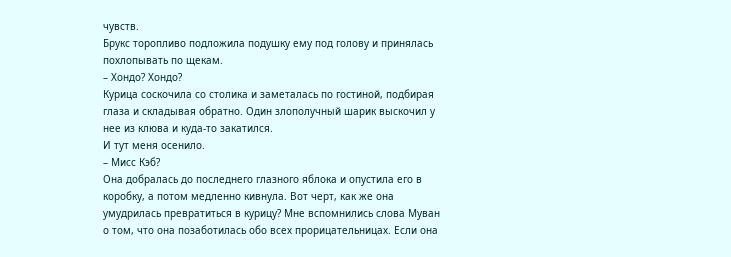чувств.
Брукс торопливо подложила подушку ему под голову и принялась похлопывать по щекам.
– Хондо? Хондо?
Курица соскочила со столика и заметалась по гостиной, подбирая глаза и складывая обратно. Один злополучный шарик выскочил у нее из клюва и куда-то закатился.
И тут меня осенило.
– Мисс Кэб?
Она добралась до последнего глазного яблока и опустила его в коробку, а потом медленно кивнула. Вот черт, как же она умудрилась превратиться в курицу? Мне вспомнились слова Муван о том, что она позаботилась обо всех прорицательницах. Если она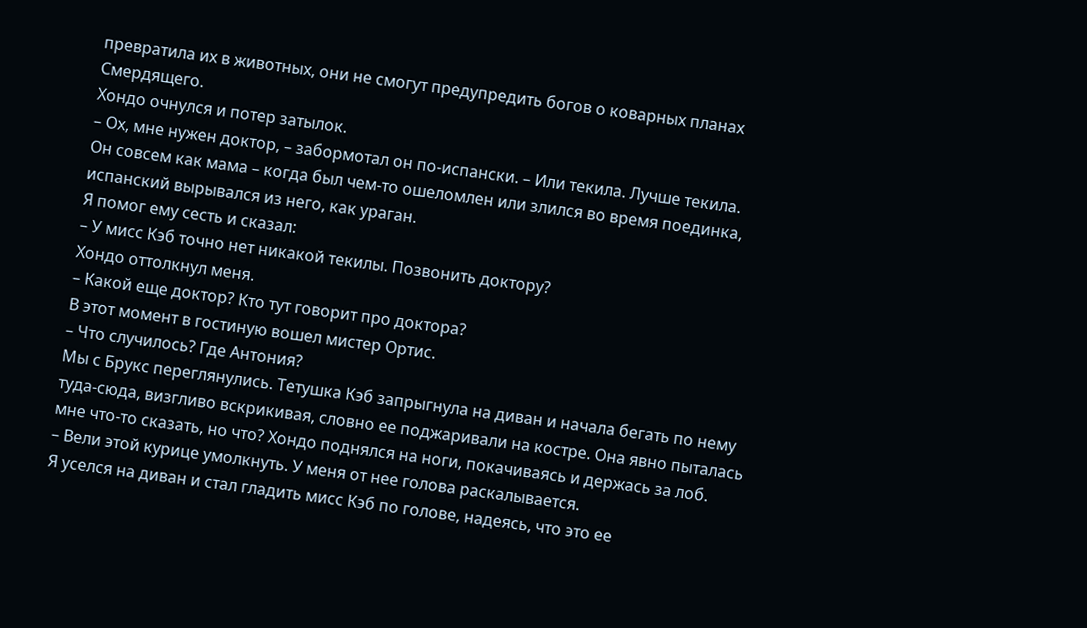превратила их в животных, они не смогут предупредить богов о коварных планах Смердящего.
Хондо очнулся и потер затылок.
– Ох, мне нужен доктор, – забормотал он по-испански. – Или текила. Лучше текила.
Он совсем как мама – когда был чем-то ошеломлен или злился во время поединка, испанский вырывался из него, как ураган.
Я помог ему сесть и сказал:
– У мисс Кэб точно нет никакой текилы. Позвонить доктору?
Хондо оттолкнул меня.
– Какой еще доктор? Кто тут говорит про доктора?
В этот момент в гостиную вошел мистер Ортис.
– Что случилось? Где Антония?
Мы с Брукс переглянулись. Тетушка Кэб запрыгнула на диван и начала бегать по нему туда-сюда, визгливо вскрикивая, словно ее поджаривали на костре. Она явно пыталась мне что-то сказать, но что? Хондо поднялся на ноги, покачиваясь и держась за лоб.
– Вели этой курице умолкнуть. У меня от нее голова раскалывается.
Я уселся на диван и стал гладить мисс Кэб по голове, надеясь, что это ее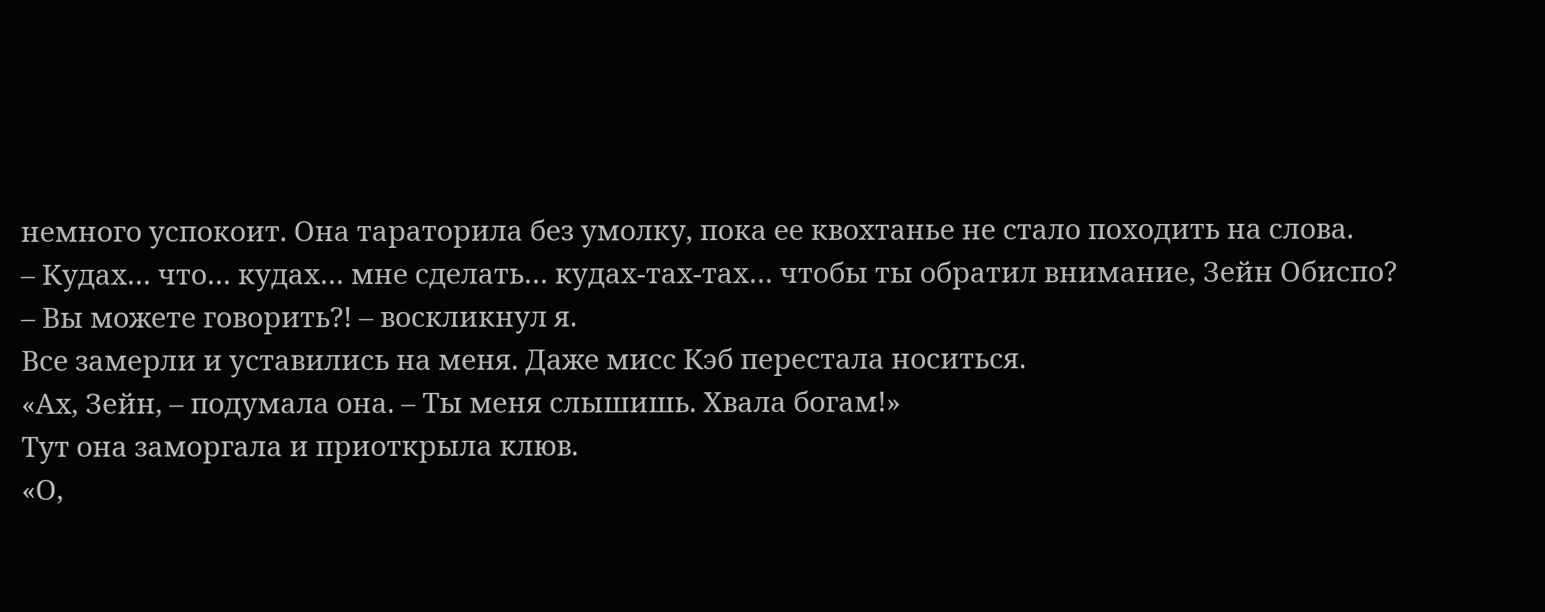немного успокоит. Она тараторила без умолку, пока ее квохтанье не стало походить на слова.
– Кудах… что… кудах… мне сделать… кудах-тах-тах… чтобы ты обратил внимание, Зейн Обиспо?
– Вы можете говорить?! – воскликнул я.
Все замерли и уставились на меня. Даже мисс Кэб перестала носиться.
«Ах, Зейн, – подумала она. – Ты меня слышишь. Хвала богам!»
Тут она заморгала и приоткрыла клюв.
«О,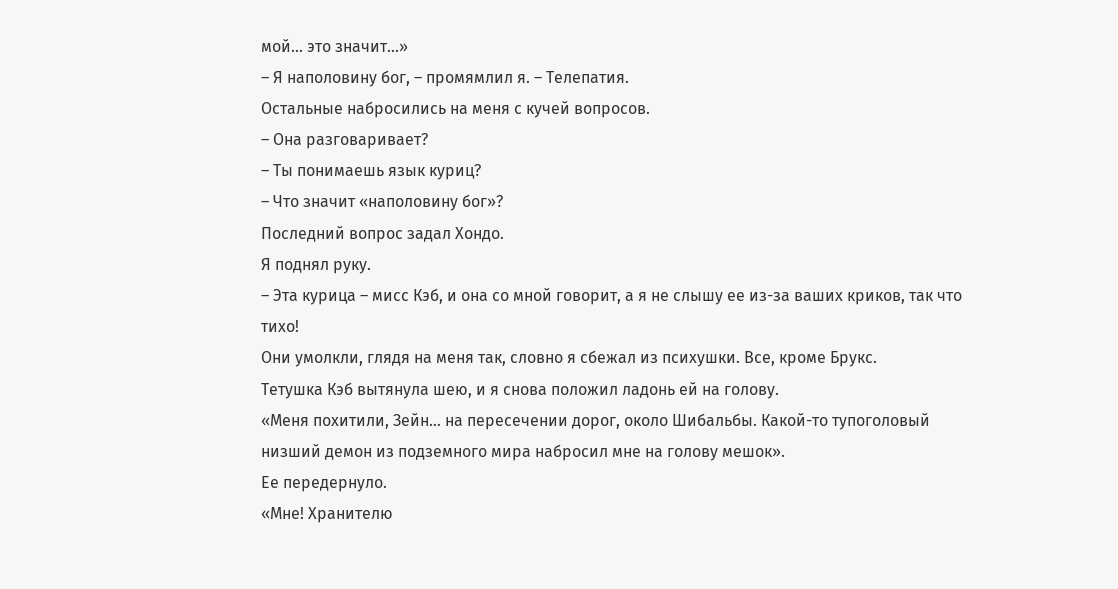мой… это значит…»
– Я наполовину бог, – промямлил я. – Телепатия.
Остальные набросились на меня с кучей вопросов.
– Она разговаривает?
– Ты понимаешь язык куриц?
– Что значит «наполовину бог»?
Последний вопрос задал Хондо.
Я поднял руку.
– Эта курица – мисс Кэб, и она со мной говорит, а я не слышу ее из-за ваших криков, так что тихо!
Они умолкли, глядя на меня так, словно я сбежал из психушки. Все, кроме Брукс.
Тетушка Кэб вытянула шею, и я снова положил ладонь ей на голову.
«Меня похитили, Зейн… на пересечении дорог, около Шибальбы. Какой-то тупоголовый низший демон из подземного мира набросил мне на голову мешок».
Ее передернуло.
«Мне! Хранителю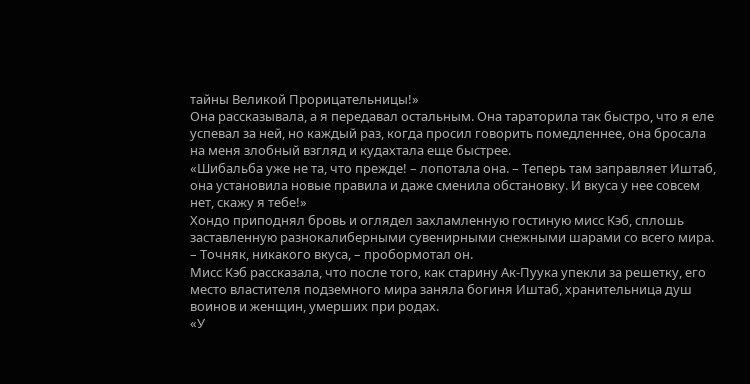тайны Великой Прорицательницы!»
Она рассказывала, а я передавал остальным. Она тараторила так быстро, что я еле успевал за ней, но каждый раз, когда просил говорить помедленнее, она бросала на меня злобный взгляд и кудахтала еще быстрее.
«Шибальба уже не та, что прежде! – лопотала она. – Теперь там заправляет Иштаб, она установила новые правила и даже сменила обстановку. И вкуса у нее совсем нет, скажу я тебе!»
Хондо приподнял бровь и оглядел захламленную гостиную мисс Кэб, сплошь заставленную разнокалиберными сувенирными снежными шарами со всего мира.
– Точняк, никакого вкуса, – пробормотал он.
Мисс Кэб рассказала, что после того, как старину Ак-Пуука упекли за решетку, его место властителя подземного мира заняла богиня Иштаб, хранительница душ воинов и женщин, умерших при родах.
«У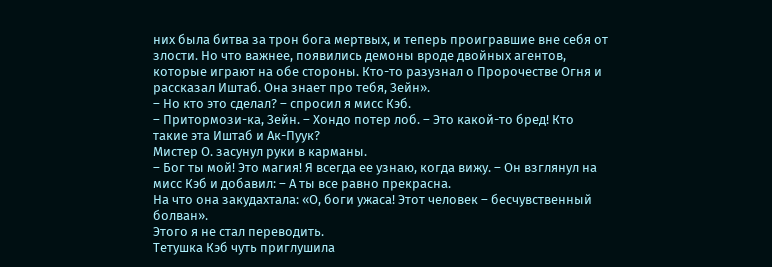них была битва за трон бога мертвых, и теперь проигравшие вне себя от злости. Но что важнее, появились демоны вроде двойных агентов, которые играют на обе стороны. Кто-то разузнал о Пророчестве Огня и рассказал Иштаб. Она знает про тебя, Зейн».
– Но кто это сделал? – спросил я мисс Кэб.
– Притормози-ка, Зейн. – Хондо потер лоб. – Это какой-то бред! Кто такие эта Иштаб и Ак-Пуук?
Мистер О. засунул руки в карманы.
– Бог ты мой! Это магия! Я всегда ее узнаю, когда вижу. – Он взглянул на мисс Кэб и добавил: – А ты все равно прекрасна.
На что она закудахтала: «О, боги ужаса! Этот человек – бесчувственный болван».
Этого я не стал переводить.
Тетушка Кэб чуть приглушила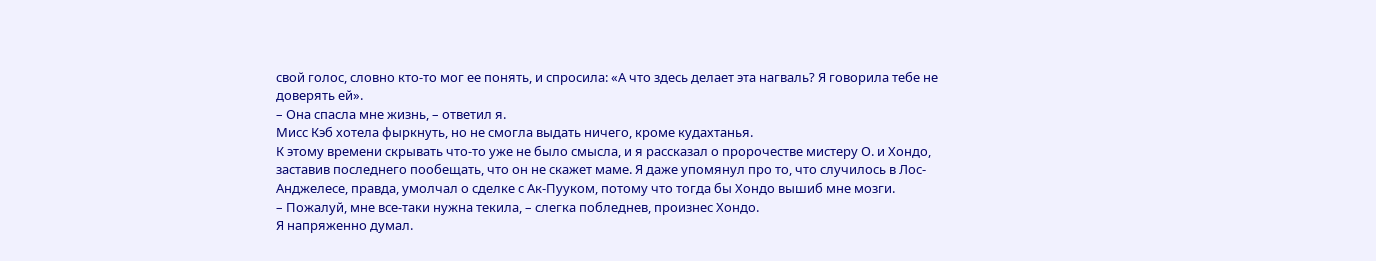свой голос, словно кто-то мог ее понять, и спросила: «А что здесь делает эта нагваль? Я говорила тебе не доверять ей».
– Она спасла мне жизнь, – ответил я.
Мисс Кэб хотела фыркнуть, но не смогла выдать ничего, кроме кудахтанья.
К этому времени скрывать что-то уже не было смысла, и я рассказал о пророчестве мистеру О. и Хондо, заставив последнего пообещать, что он не скажет маме. Я даже упомянул про то, что случилось в Лос-Анджелесе, правда, умолчал о сделке с Ак-Пууком, потому что тогда бы Хондо вышиб мне мозги.
– Пожалуй, мне все-таки нужна текила, – слегка побледнев, произнес Хондо.
Я напряженно думал.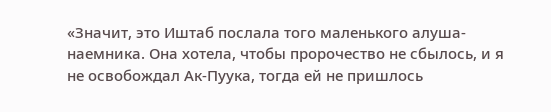«Значит, это Иштаб послала того маленького алуша-наемника. Она хотела, чтобы пророчество не сбылось, и я не освобождал Ак-Пуука, тогда ей не пришлось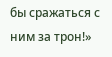бы сражаться с ним за трон!»